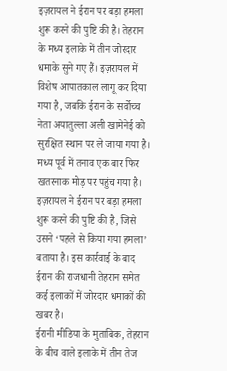इज़रायल ने ईरान पर बड़ा हमला शुरू करने की पुष्टि की है। तेहरान के मध्य इलाके में तीन जोरदार धमाके सुने गए हैं। इज़रायल में विशेष आपातकाल लागू कर दिया गया है, जबकि ईरान के सर्वोच्च नेता अयातुल्ला अली खामेनेई को सुरक्षित स्थान पर ले जाया गया है।
मध्य पूर्व में तनाव एक बार फिर खतरनाक मोड़ पर पहुंच गया है। इज़रायल ने ईरान पर बड़ा हमला शुरू करने की पुष्टि की है, जिसे उसने ‘पहले से किया गया हमला’ बताया है। इस कार्रवाई के बाद ईरान की राजधानी तेहरान समेत कई इलाकों में जोरदार धमाकों की खबर है।
ईरानी मीडिया के मुताबिक, तेहरान के बीच वाले इलाके में तीन तेज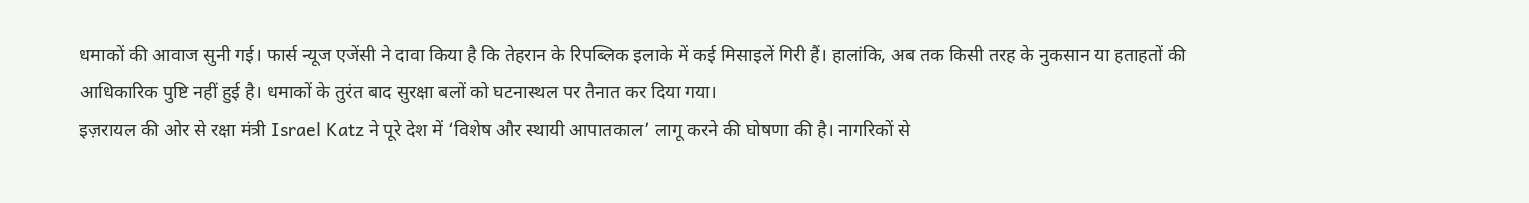धमाकों की आवाज सुनी गई। फार्स न्यूज एजेंसी ने दावा किया है कि तेहरान के रिपब्लिक इलाके में कई मिसाइलें गिरी हैं। हालांकि, अब तक किसी तरह के नुकसान या हताहतों की आधिकारिक पुष्टि नहीं हुई है। धमाकों के तुरंत बाद सुरक्षा बलों को घटनास्थल पर तैनात कर दिया गया।
इज़रायल की ओर से रक्षा मंत्री Israel Katz ने पूरे देश में ‘विशेष और स्थायी आपातकाल’ लागू करने की घोषणा की है। नागरिकों से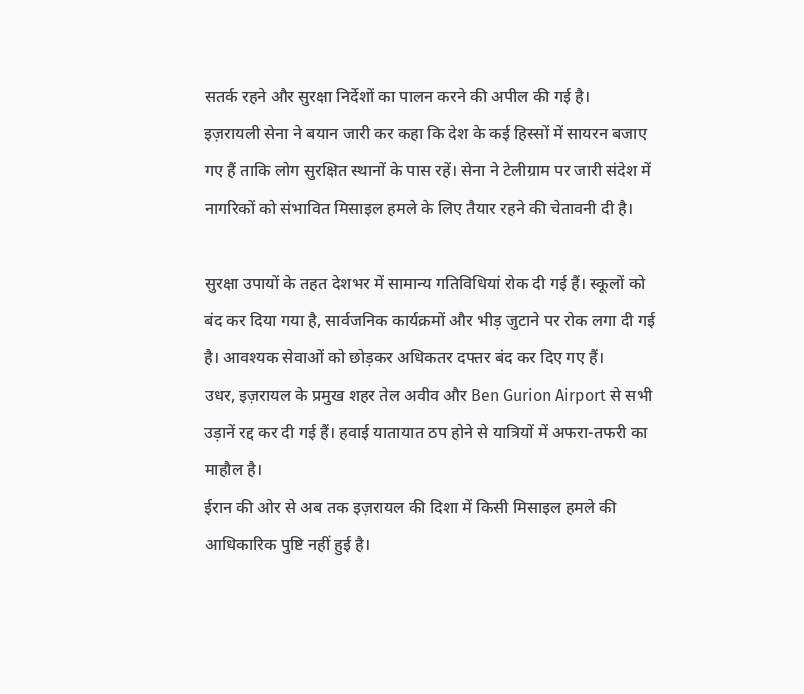सतर्क रहने और सुरक्षा निर्देशों का पालन करने की अपील की गई है।
इज़रायली सेना ने बयान जारी कर कहा कि देश के कई हिस्सों में सायरन बजाए गए हैं ताकि लोग सुरक्षित स्थानों के पास रहें। सेना ने टेलीग्राम पर जारी संदेश में नागरिकों को संभावित मिसाइल हमले के लिए तैयार रहने की चेतावनी दी है।

सुरक्षा उपायों के तहत देशभर में सामान्य गतिविधियां रोक दी गई हैं। स्कूलों को बंद कर दिया गया है, सार्वजनिक कार्यक्रमों और भीड़ जुटाने पर रोक लगा दी गई है। आवश्यक सेवाओं को छोड़कर अधिकतर दफ्तर बंद कर दिए गए हैं।
उधर, इज़रायल के प्रमुख शहर तेल अवीव और Ben Gurion Airport से सभी उड़ानें रद्द कर दी गई हैं। हवाई यातायात ठप होने से यात्रियों में अफरा-तफरी का माहौल है।
ईरान की ओर से अब तक इज़रायल की दिशा में किसी मिसाइल हमले की आधिकारिक पुष्टि नहीं हुई है।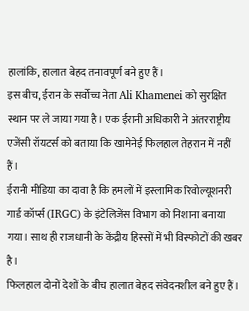हालांकि, हालात बेहद तनावपूर्ण बने हुए हैं।
इस बीच, ईरान के सर्वोच्च नेता Ali Khamenei को सुरक्षित स्थान पर ले जाया गया है। एक ईरानी अधिकारी ने अंतरराष्ट्रीय एजेंसी रॉयटर्स को बताया कि खामेनेई फिलहाल तेहरान में नहीं हैं।
ईरानी मीडिया का दावा है कि हमलों में इस्लामिक रिवोल्यूशनरी गार्ड कॉर्प्स (IRGC) के इंटेलिजेंस विभाग को निशाना बनाया गया। साथ ही राजधानी के केंद्रीय हिस्सों में भी विस्फोटों की खबर है।
फिलहाल दोनों देशों के बीच हालात बेहद संवेदनशील बने हुए हैं।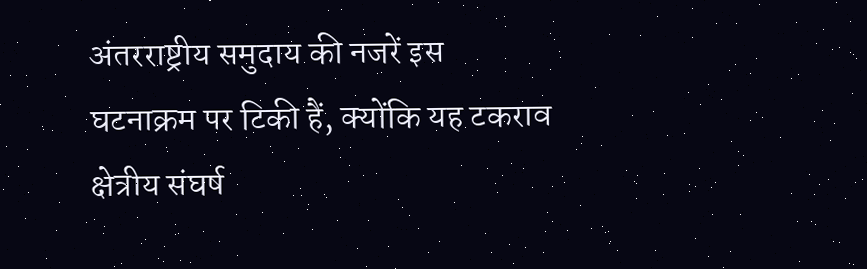अंतरराष्ट्रीय समुदाय की नजरें इस घटनाक्रम पर टिकी हैं, क्योंकि यह टकराव क्षेत्रीय संघर्ष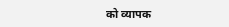को व्यापक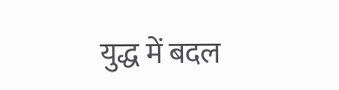युद्ध में बदल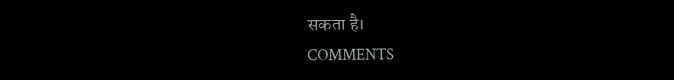सकता है।
COMMENTS